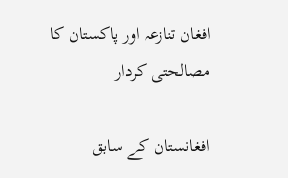افغان تنازعہ اور پاکستان کا مصالحتی کردار

افغانستان کے سابق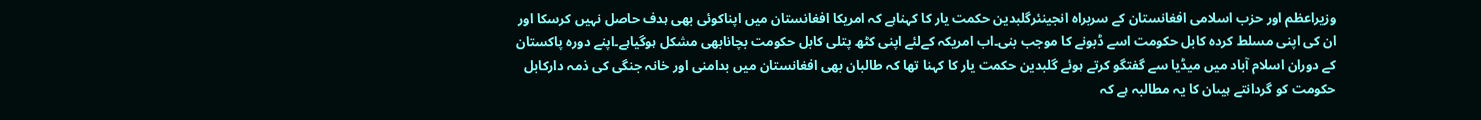وزیراعظم اور حزب اسلامی افغانستان کے سربراہ انجینئرگلبدین حکمت یار کا کہناہے کہ امریکا افغانستان میں اپناکوئی بھی ہدف حاصل نہیں کرسکا اور ان کی اپنی مسلط کردہ کابل حکومت اسے ڈبونے کا موجب بنی۔اب امریکہ کےلئے اپنی کٹھ پتلی کابل حکومت بچانابھی مشکل ہوگیاہے۔اپنے دورہ پاکستان کے دوران اسلام آباد میں میڈیا سے گفتگو کرتے ہوئے گلبدین حکمت یار کا کہنا تھا کہ طالبان بھی افغانستان میں بدامنی اور خانہ جنگی کی ذمہ دارکابل حکومت کو گردانتے ہیںان کا یہ مطالبہ ہے کہ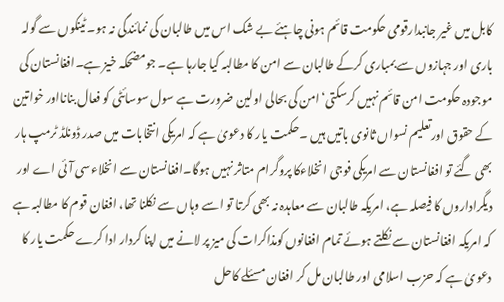کابل میں غیر جانبدارقومی حکومت قائم ہونی چاہئے بے شک اس میں طالبان کی نمائندگی نہ ہو۔ ٹینکوں سے گولہ باری اور جہازوں سے بمباری کرکے طالبان سے امن کا مطالبہ کیا جارہا ہے۔ جومضحکہ خیز ہے۔افغانستان کی موجودہ حکومت امن قائم نہیں کرسکتی‘امن کی بحالی اولین ضرورت ہے سول سوسائٹی کو فعال بنانااور خواتین کے حقوق اورتعلیم نسواں ثانوی باتیں ہیں ۔حکمت یار کا دعویٰ ہے کہ امریکی انتخابات میں صدر ڈونلڈ ٹرمپ ہار بھی گئے تو افغانستان سے امریکی فوجی انخلاءکا پروگرام متاثر نہیں ہوگا۔افغانستان سے انخلاءسی آئی اے اور دیگراداروں کا فیصلہ ہے، امریکہ طالبان سے معاہدہ نہ بھی کرتا تو اسے وہاں سے نکلنا تھا، افغان قوم کا مطالبہ ہے کہ امریکہ افغانستان سے نکلتے ہوئے تمام افغانوں کومذاکرات کی میز پر لانے میں اپنا کردار ادا کرے حکمت یار کا دعویٰ ہے کہ حزب اسلامی اور طالبان مل کر افغان مسئلے کاحل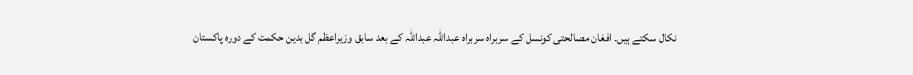نکال سکتے ہیں۔ افغان مصالحتی کونسل کے سربراہ سربراہ عبداللہ عبداللہ کے بعد سابق وزیراعظم گل بدین حکمت کے دورہ پاکستان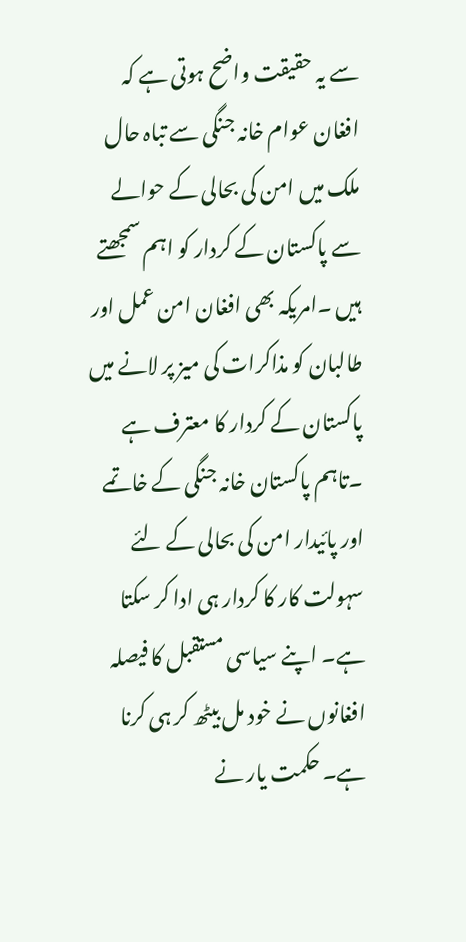سے یہ حقیقت واضح ہوتی ہے کہ افغان عوام خانہ جنگی سے تباہ حال ملک میں امن کی بحالی کے حوالے سے پاکستان کے کردار کو اہم سمجھتے ہیں ۔امریکہ بھی افغان امن عمل اور طالبان کو مذاکرات کی میز پر لانے میں پاکستان کے کردار کا معترف ہے ۔تاہم پاکستان خانہ جنگی کے خاتمے اور پائیدار امن کی بحالی کے لئے سہولت کار کا کردار ہی ادا کر سکتا ہے۔ اپنے سیاسی مستقبل کا فیصلہ افغانوں نے خود مل بیٹھ کر ہی کرنا ہے۔ حکمت یار نے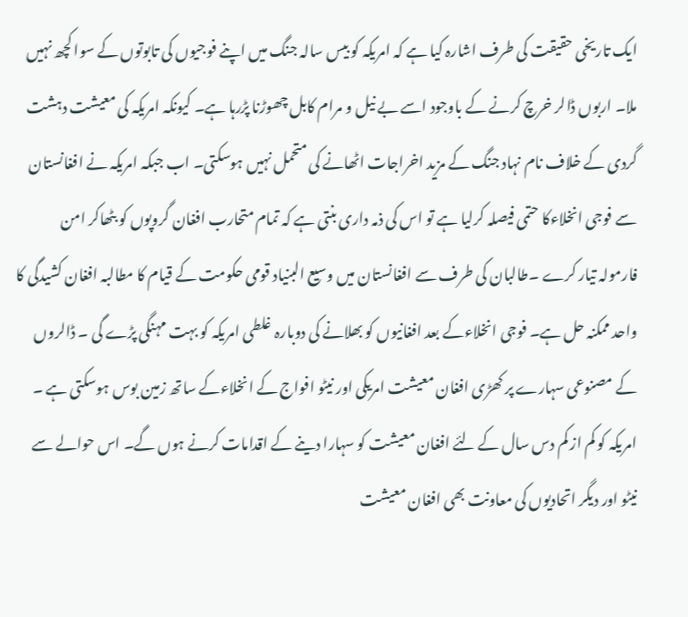ایک تاریخی حقیقت کی طرف اشارہ کیا ہے کہ امریکہ کو بیس سالہ جنگ میں اپنے فوجیوں کی تابوتوں کے سوا کچھ نہیں ملا۔ اربوں ڈالر خرچ کرنے کے باوجود اسے بے نیل و مرام کابل چھوڑنا پڑرہا ہے۔ کیونکہ امریکہ کی معیشت دہشت گردی کے خلاف نام نہاد جنگ کے مزید اخراجات اٹھانے کی متحمل نہیں ہوسکتی۔ اب جبکہ امریکہ نے افغانستان سے فوجی انخلاءکا حتمی فیصلہ کرلیا ہے تو اس کی ذمہ داری بنتی ہے کہ تمام متحارب افغان گروپوں کو بٹھاکر امن فارمولہ تیار کرے ۔طالبان کی طرف سے افغانستان میں وسیع البنیاد قومی حکومت کے قیام کا مطالبہ افغان کشیدگی کا واحد ممکنہ حل ہے۔ فوجی انخلاءکے بعد افغانیوں کو بھلانے کی دوبارہ غلطی امریکہ کو بہت مہنگی پڑے گی ۔ ڈالروں کے مصنوعی سہارے پر کھڑی افغان معیشت امریکی اور نیٹو افواج کے انخلاءکے ساتھ زمین بوس ہوسکتی ہے ۔ امریکہ کو کم از کم دس سال کے لئے افغان معیشت کو سہارا دینے کے اقدامات کرنے ہوں گے۔ اس حوالے سے نیٹو اور دیگر اتحادیوں کی معاونت بھی افغان معیشت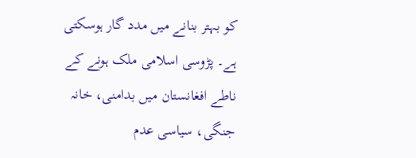کو بہتر بنانے میں مدد گار ہوسکتی ہے۔ پڑوسی اسلامی ملک ہونے کے ناطے افغانستان میں بدامنی، خانہ جنگی، سیاسی عدم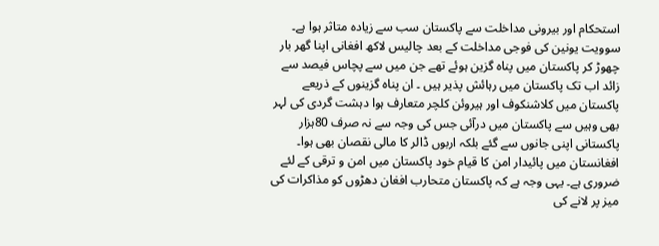استحکام اور بیرونی مداخلت سے پاکستان سب سے زیادہ متاثر ہوا ہے۔ سوویت یونین کی فوجی مداخلت کے بعد چالیس لاکھ افغانی اپنا گھر بار چھوڑ کر پاکستان میں پناہ گزین ہوئے تھے جن میں سے پچاس فیصد سے زائد اب تک پاکستان میں رہائش پذیر ہیں ۔ ان پناہ گزینوں کے ذریعے پاکستان میں کلاشنکوف اور ہیروئن کلچر متعارف ہوا دہشت گردی کی لہر بھی وہیں سے پاکستان میں درآئی جس کی وجہ سے نہ صرف 80ہزار پاکستانی اپنی جانوں سے گئے بلکہ اربوں ڈالر کا مالی نقصان بھی ہوا۔ افغانستان میں پائیدار امن کا قیام خود پاکستان میں امن و ترقی کے لئے ضروری ہے۔ یہی وجہ ہے کہ پاکستان متحارب افغان دھڑوں کو مذاکرات کی میز پر لانے کی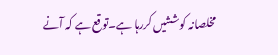مخلصانہ کوششیں کررہا ہے۔توقع ہے کہ آنے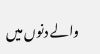والے دنوں میں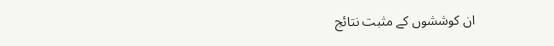ان کوششوں کے مثبت نتائج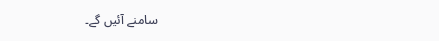سامنے آئیں گے۔